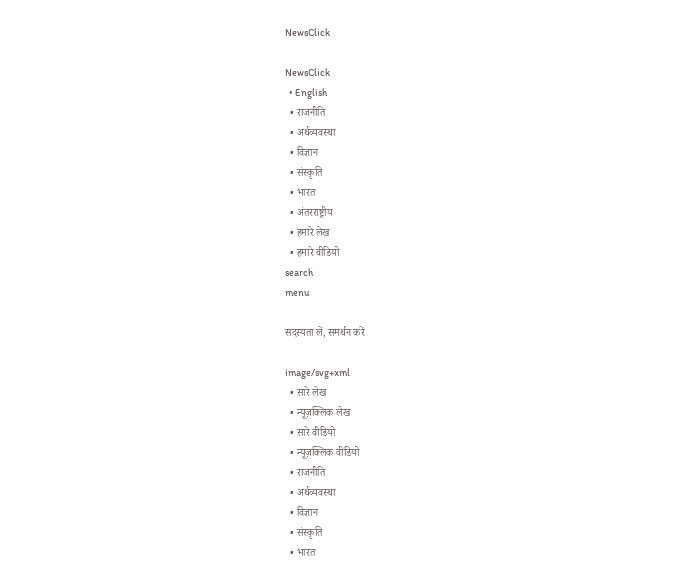NewsClick

NewsClick
  • English
  • राजनीति
  • अर्थव्यवस्था
  • विज्ञान
  • संस्कृति
  • भारत
  • अंतरराष्ट्रीय
  • हमारे लेख
  • हमारे वीडियो
search
menu

सदस्यता लें, समर्थन करें

image/svg+xml
  • सारे लेख
  • न्यूज़क्लिक लेख
  • सारे वीडियो
  • न्यूज़क्लिक वीडियो
  • राजनीति
  • अर्थव्यवस्था
  • विज्ञान
  • संस्कृति
  • भारत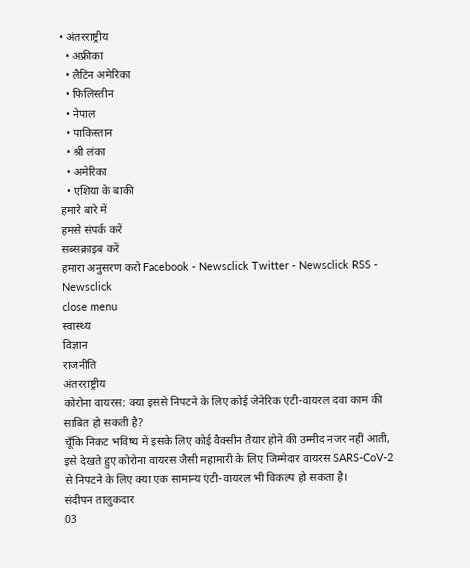• अंतरराष्ट्रीय
  • अफ्रीका
  • लैटिन अमेरिका
  • फिलिस्तीन
  • नेपाल
  • पाकिस्तान
  • श्री लंका
  • अमेरिका
  • एशिया के बाकी
हमारे बारे में
हमसे संपर्क करें
सब्सक्राइब करें
हमारा अनुसरण करो Facebook - Newsclick Twitter - Newsclick RSS - Newsclick
close menu
स्वास्थ्य
विज्ञान
राजनीति
अंतरराष्ट्रीय
कोरोना वायरस: क्या इससे निपटने के लिए कोई जेनेरिक एंटी-वायरल दवा काम की साबित हो सकती है?
चूँकि निकट भविष्य में इसके लिए कोई वैक्सीन तैयार होने की उम्मीद नजर नहीं आती, इसे देखते हुए कोरोना वायरस जैसी महामारी के लिए जिम्मेदार वायरस SARS-CoV-2 से निपटने के लिए क्या एक सामान्य एंटी-वायरल भी विकल्प हो सकता है।
संदीपन तालुकदार
03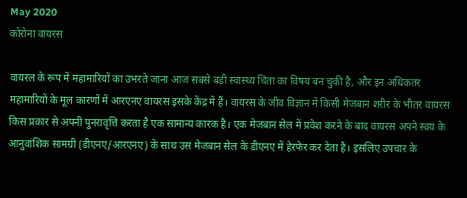May 2020
कोरोना वायरस

वायरल के रूप में महामारियों का उभरते जाना आज सबसे बड़ी स्वास्थ्य चिंता का विषय बन चुकी है, और इन अधिकतर महामारियों के मूल कारणों में आरएनए वायरस इसके केंद्र में हैं। वायरस के जीव विज्ञान में किसी मेजबान शरीर के भीतर वायरस किस प्रकार से अपनी पुनरावृत्ति करता है एक सामान्य कारक है। एक मेजबान सेल में प्रवेश करने के बाद वायरस अपने स्वयं के आनुवांशिक सामग्री (डीएनए/आरएनए) के साथ उस मेजबान सेल के डीएनए में हेरफेर कर देता है। इसलिए उपचार के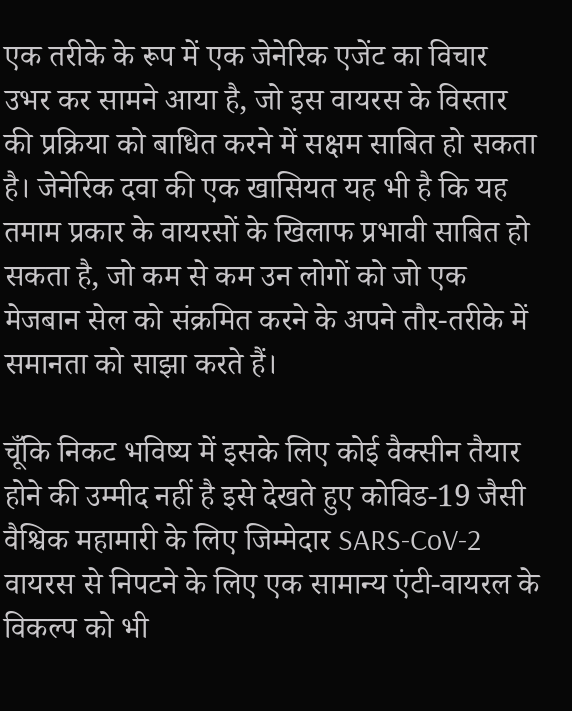एक तरीके के रूप में एक जेनेरिक एजेंट का विचार उभर कर सामने आया है, जो इस वायरस के विस्तार की प्रक्रिया को बाधित करने में सक्षम साबित हो सकता है। जेनेरिक दवा की एक खासियत यह भी है कि यह तमाम प्रकार के वायरसों के खिलाफ प्रभावी साबित हो सकता है, जो कम से कम उन लोगों को जो एक मेजबान सेल को संक्रमित करने के अपने तौर-तरीके में समानता को साझा करते हैं।

चूँकि निकट भविष्य में इसके लिए कोई वैक्सीन तैयार होने की उम्मीद नहीं है इसे देखते हुए कोविड-19 जैसी वैश्विक महामारी के लिए जिम्मेदार SARS-CoV-2 वायरस से निपटने के लिए एक सामान्य एंटी-वायरल के विकल्प को भी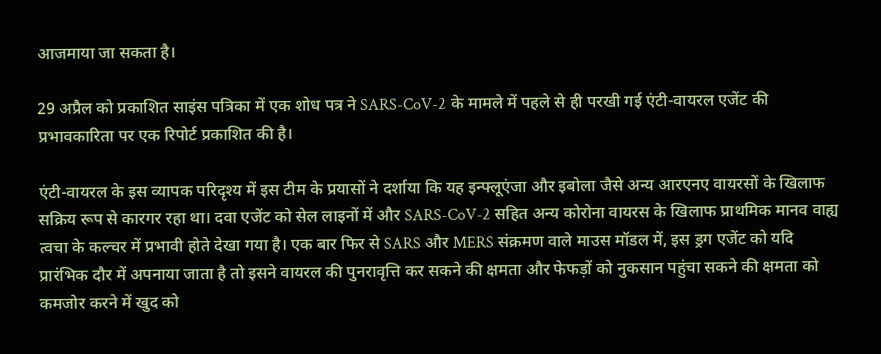आजमाया जा सकता है।

29 अप्रैल को प्रकाशित साइंस पत्रिका में एक शोध पत्र ने SARS-CoV-2 के मामले में पहले से ही परखी गई एंटी-वायरल एजेंट की प्रभावकारिता पर एक रिपोर्ट प्रकाशित की है।

एंटी-वायरल के इस व्यापक परिदृश्य में इस टीम के प्रयासों ने दर्शाया कि यह इन्फ्लूएंजा और इबोला जैसे अन्य आरएनए वायरसों के खिलाफ सक्रिय रूप से कारगर रहा था। दवा एजेंट को सेल लाइनों में और SARS-CoV-2 सहित अन्य कोरोना वायरस के खिलाफ प्राथमिक मानव वाह्य त्वचा के कल्चर में प्रभावी होते देखा गया है। एक बार फिर से SARS और MERS संक्रमण वाले माउस मॉडल में, इस ड्रग एजेंट को यदि प्रारंभिक दौर में अपनाया जाता है तो इसने वायरल की पुनरावृत्ति कर सकने की क्षमता और फेफड़ों को नुकसान पहुंचा सकने की क्षमता को कमजोर करने में खुद को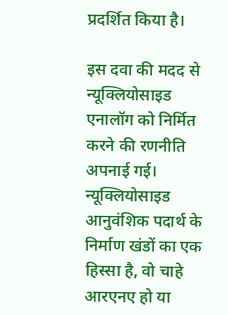प्रदर्शित किया है।

इस दवा की मदद से न्यूक्लियोसाइड एनालॉग को निर्मित करने की रणनीति अपनाई गई। न्यूक्लियोसाइड आनुवंशिक पदार्थ के निर्माण खंडों का एक हिस्सा है, वो चाहे आरएनए हो या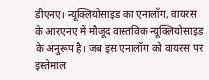डीएनए। न्यूक्लियोसाइड का एनालॉग, वायरस के आरएनए में मौजूद वास्तविक न्यूक्लियोसाइड के अनुरूप है। जब इस एनालॉग को वायरस पर इस्तेमाल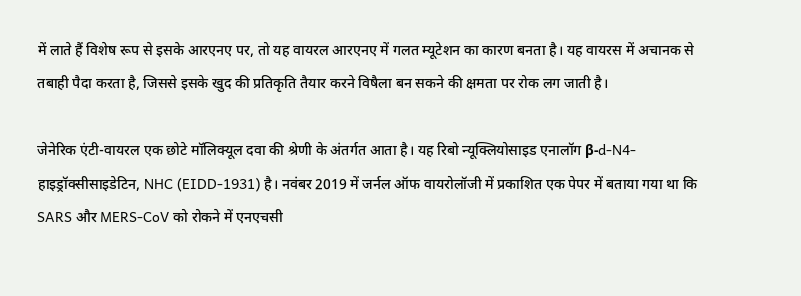में लाते हैं विशेष रूप से इसके आरएनए पर, तो यह वायरल आरएनए में गलत म्यूटेशन का कारण बनता है। यह वायरस में अचानक से तबाही पैदा करता है, जिससे इसके खुद की प्रतिकृति तैयार करने विषैला बन सकने की क्षमता पर रोक लग जाती है।

जेनेरिक एंटी-वायरल एक छोटे मॉलिक्यूल दवा की श्रेणी के अंतर्गत आता है। यह रिबो न्यूक्लियोसाइड एनालॉग β-d-N4-हाइड्रॉक्सीसाइडेटिन, NHC (EIDD-1931) है। नवंबर 2019 में जर्नल ऑफ वायरोलॉजी में प्रकाशित एक पेपर में बताया गया था कि SARS और MERS-CoV को रोकने में एनएचसी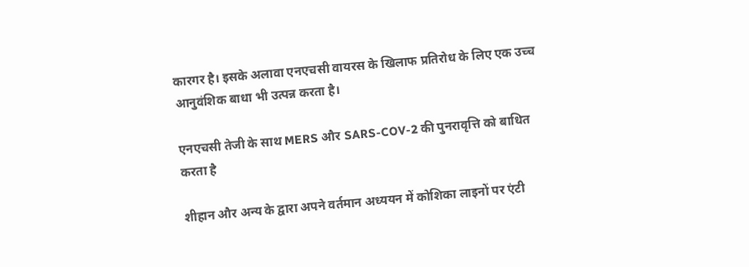कारगर है। इसके अलावा एनएचसी वायरस के खिलाफ प्रतिरोध के लिए एक उच्च आनुवंशिक बाधा भी उत्पन्न करता है।

एनएचसी तेजी के साथ MERS और SARS-COV-2 की पुनरावृत्ति को बाधित करता है

शीहान और अन्य के द्वारा अपने वर्तमान अध्ययन में कोशिका लाइनों पर एंटी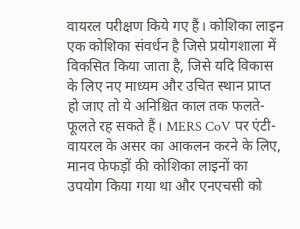वायरल परीक्षण किये गए हैं। कोशिका लाइन एक कोशिका संवर्धन है जिसे प्रयोगशाला में विकसित किया जाता है, जिसे यदि विकास के लिए नए माध्यम और उचित स्थान प्राप्त हो जाए तो ये अनिश्चित काल तक फलते-फूलते रह सकते हैं। MERS CoV पर एंटी-वायरल के असर का आकलन करने के लिए, मानव फेफड़ों की कोशिका लाइनों का उपयोग किया गया था और एनएचसी को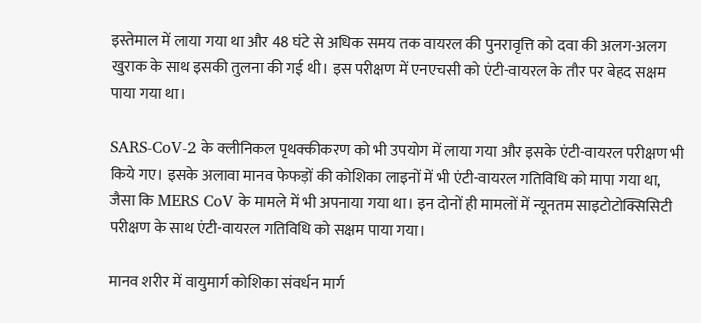इस्तेमाल में लाया गया था और 48 घंटे से अधिक समय तक वायरल की पुनरावृत्ति को दवा की अलग-अलग खुराक के साथ इसकी तुलना की गई थी। इस परीक्षण में एनएचसी को एंटी-वायरल के तौर पर बेहद सक्षम पाया गया था।

SARS-CoV-2 के क्लीनिकल पृथक्कीकरण को भी उपयोग में लाया गया और इसके एंटी-वायरल परीक्षण भी किये गए। इसके अलावा मानव फेफड़ों की कोशिका लाइनों में भी एंटी-वायरल गतिविधि को मापा गया था, जैसा कि MERS CoV के मामले में भी अपनाया गया था। इन दोनों ही मामलों में न्यूनतम साइटोटोक्सिसिटी परीक्षण के साथ एंटी-वायरल गतिविधि को सक्षम पाया गया।

मानव शरीर में वायुमार्ग कोशिका संवर्धन मार्ग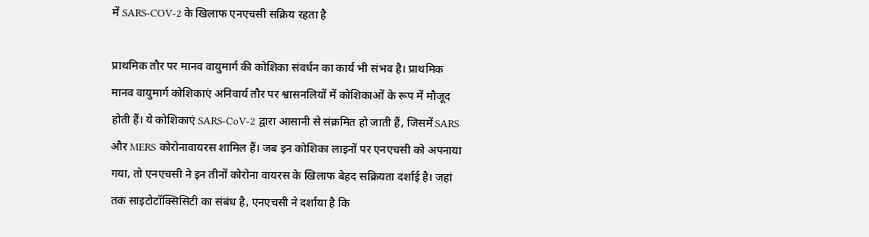में SARS-COV-2 के खिलाफ एनएचसी सक्रिय रहता है

प्राथमिक तौर पर मानव वायुमार्ग की कोशिका संवर्धन का कार्य भी संभव है। प्राथमिक मानव वायुमार्ग कोशिकाएं अनिवार्य तौर पर श्वासनलियों में कोशिकाओं के रूप में मौजूद होती हैं। ये कोशिकाएं SARS-CoV-2 द्वारा आसानी से संक्रमित हो जाती हैं, जिसमें SARS और MERS कोरोनावायरस शामिल हैं। जब इन कोशिका लाइनों पर एनएचसी को अपनाया गया, तो एनएचसी ने इन तीनों कोरोना वायरस के खिलाफ बेहद सक्रियता दर्शाई है। जहां तक साइटोटॉक्सिसिटी का संबंध है, एनएचसी ने दर्शाया है कि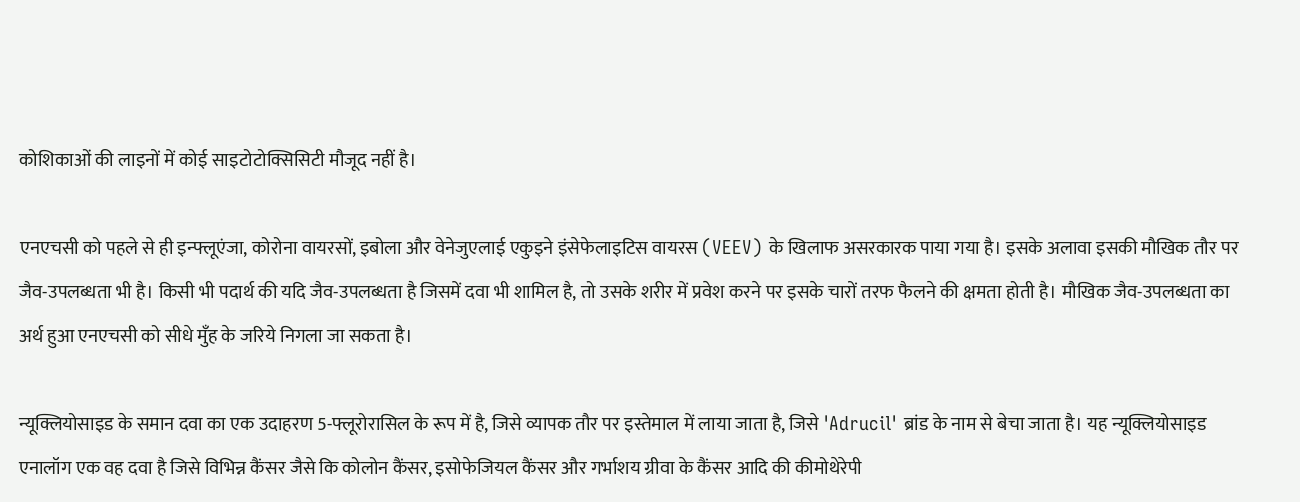कोशिकाओं की लाइनों में कोई साइटोटोक्सिसिटी मौजूद नहीं है।

एनएचसी को पहले से ही इन्फ्लूएंजा, कोरोना वायरसों, इबोला और वेनेजुएलाई एकुइने इंसेफेलाइटिस वायरस (VEEV) के खिलाफ असरकारक पाया गया है। इसके अलावा इसकी मौखिक तौर पर जैव-उपलब्धता भी है। किसी भी पदार्थ की यदि जैव-उपलब्धता है जिसमें दवा भी शामिल है, तो उसके शरीर में प्रवेश करने पर इसके चारों तरफ फैलने की क्षमता होती है। मौखिक जैव-उपलब्धता का अर्थ हुआ एनएचसी को सीधे मुँह के जरिये निगला जा सकता है।

न्यूक्लियोसाइड के समान दवा का एक उदाहरण 5-फ्लूरोरासिल के रूप में है, जिसे व्यापक तौर पर इस्तेमाल में लाया जाता है, जिसे 'Adrucil' ब्रांड के नाम से बेचा जाता है। यह न्यूक्लियोसाइड एनालॉग एक वह दवा है जिसे विभिन्न कैंसर जैसे कि कोलोन कैंसर, इसोफेजियल कैंसर और गर्भाशय ग्रीवा के कैंसर आदि की कीमोथेरेपी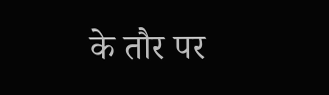के तौर पर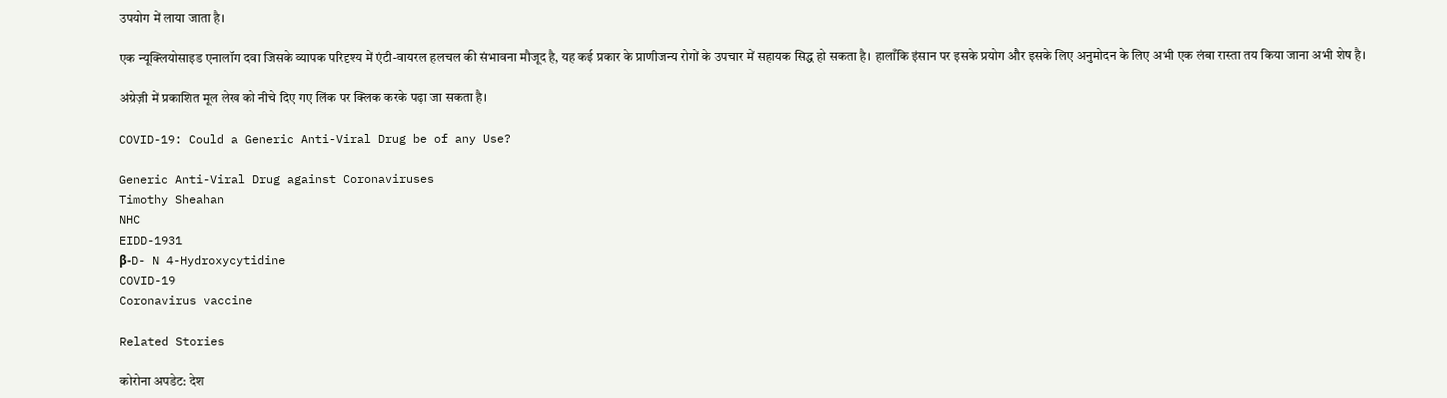उपयोग में लाया जाता है।

एक न्यूक्लियोसाइड एनालॉग दवा जिसके व्यापक परिदृश्य में एंटी-वायरल हलचल की संभावना मौजूद है, यह कई प्रकार के प्राणीजन्य रोगों के उपचार में सहायक सिद्ध हो सकता है। हालाँकि इंसान पर इसके प्रयोग और इसके लिए अनुमोदन के लिए अभी एक लंबा रास्ता तय किया जाना अभी शेष है।

अंग्रेज़ी में प्रकाशित मूल लेख को नीचे दिए गए लिंक पर क्लिक करके पढ़ा जा सकता है।

COVID-19: Could a Generic Anti-Viral Drug be of any Use?

Generic Anti-Viral Drug against Coronaviruses
Timothy Sheahan
NHC
EIDD-1931
β-D- N 4-Hydroxycytidine
COVID-19
Coronavirus vaccine

Related Stories

कोरोना अपडेट: देश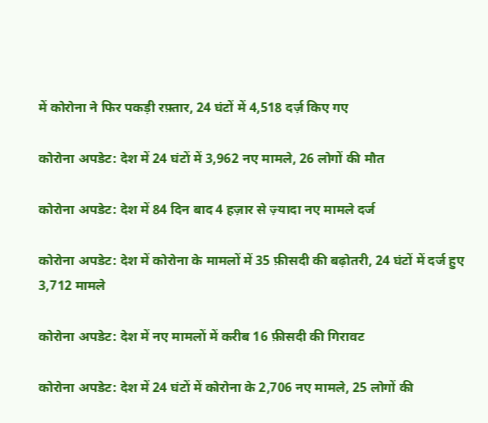में कोरोना ने फिर पकड़ी रफ़्तार, 24 घंटों में 4,518 दर्ज़ किए गए

कोरोना अपडेट: देश में 24 घंटों में 3,962 नए मामले, 26 लोगों की मौत

कोरोना अपडेट: देश में 84 दिन बाद 4 हज़ार से ज़्यादा नए मामले दर्ज

कोरोना अपडेट: देश में कोरोना के मामलों में 35 फ़ीसदी की बढ़ोतरी, 24 घंटों में दर्ज हुए 3,712 मामले

कोरोना अपडेट: देश में नए मामलों में करीब 16 फ़ीसदी की गिरावट

कोरोना अपडेट: देश में 24 घंटों में कोरोना के 2,706 नए मामले, 25 लोगों की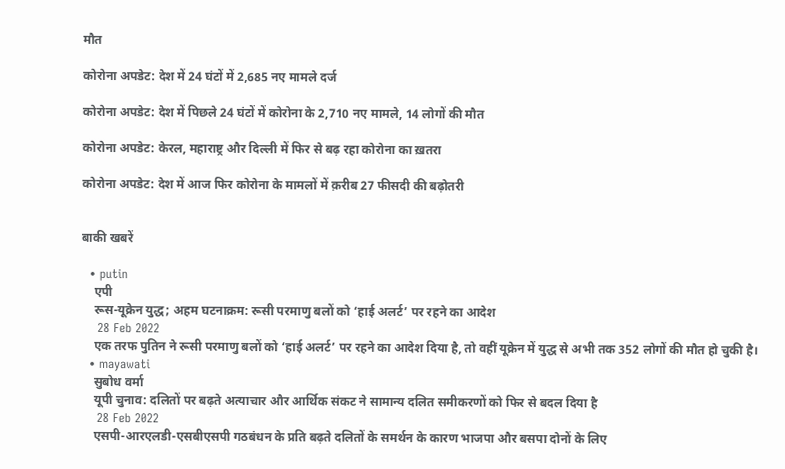मौत

कोरोना अपडेट: देश में 24 घंटों में 2,685 नए मामले दर्ज

कोरोना अपडेट: देश में पिछले 24 घंटों में कोरोना के 2,710 नए मामले, 14 लोगों की मौत

कोरोना अपडेट: केरल, महाराष्ट्र और दिल्ली में फिर से बढ़ रहा कोरोना का ख़तरा

कोरोना अपडेट: देश में आज फिर कोरोना के मामलों में क़रीब 27 फीसदी की बढ़ोतरी


बाकी खबरें

  • putin
    एपी
    रूस-यूक्रेन युद्ध; अहम घटनाक्रम: रूसी परमाणु बलों को ‘हाई अलर्ट’ पर रहने का आदेश
    28 Feb 2022
    एक तरफ पुतिन ने रूसी परमाणु बलों को ‘हाई अलर्ट’ पर रहने का आदेश दिया है, तो वहीं यूक्रेन में युद्ध से अभी तक 352 लोगों की मौत हो चुकी है।
  • mayawati
    सुबोध वर्मा
    यूपी चुनाव: दलितों पर बढ़ते अत्याचार और आर्थिक संकट ने सामान्य दलित समीकरणों को फिर से बदल दिया है
    28 Feb 2022
    एसपी-आरएलडी-एसबीएसपी गठबंधन के प्रति बढ़ते दलितों के समर्थन के कारण भाजपा और बसपा दोनों के लिए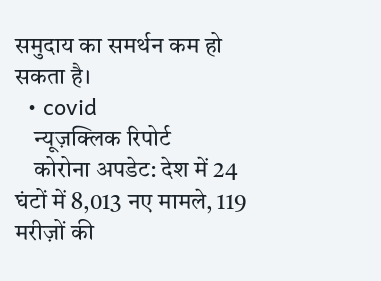समुदाय का समर्थन कम हो सकता है।
  • covid
    न्यूज़क्लिक रिपोर्ट
    कोरोना अपडेट: देश में 24 घंटों में 8,013 नए मामले, 119 मरीज़ों की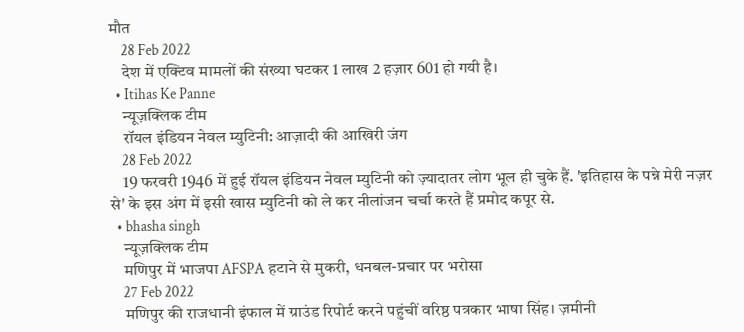मौत
    28 Feb 2022
    देश में एक्टिव मामलों की संख्या घटकर 1 लाख 2 हज़ार 601 हो गयी है।
  • Itihas Ke Panne
    न्यूज़क्लिक टीम
    रॉयल इंडियन नेवल म्युटिनी: आज़ादी की आखिरी जंग
    28 Feb 2022
    19 फरवरी 1946 में हुई रॉयल इंडियन नेवल म्युटिनी को ज़्यादातर लोग भूल ही चुके हैं. 'इतिहास के पन्ने मेरी नज़र से' के इस अंग में इसी खास म्युटिनी को ले कर नीलांजन चर्चा करते हैं प्रमोद कपूर से.
  • bhasha singh
    न्यूज़क्लिक टीम
    मणिपुर में भाजपा AFSPA हटाने से मुकरी, धनबल-प्रचार पर भरोसा
    27 Feb 2022
    मणिपुर की राजधानी इंफाल में ग्राउंड रिपोर्ट करने पहुंचीं वरिष्ठ पत्रकार भाषा सिंह। ज़मीनी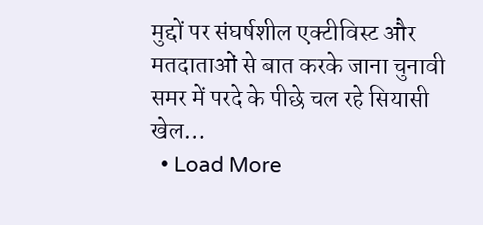मुद्दों पर संघर्षशील एक्टीविस्ट और मतदाताओं से बात करके जाना चुनावी समर में परदे के पीछे चल रहे सियासी खेल…
  • Load More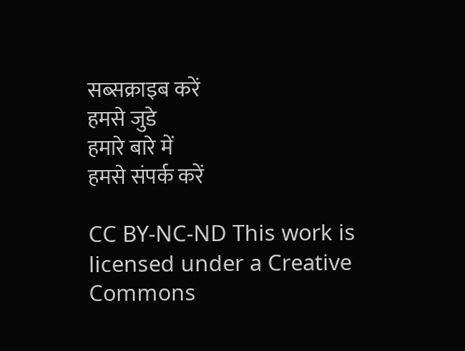सब्सक्राइब करें
हमसे जुडे
हमारे बारे में
हमसे संपर्क करें

CC BY-NC-ND This work is licensed under a Creative Commons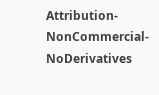Attribution-NonCommercial-NoDerivatives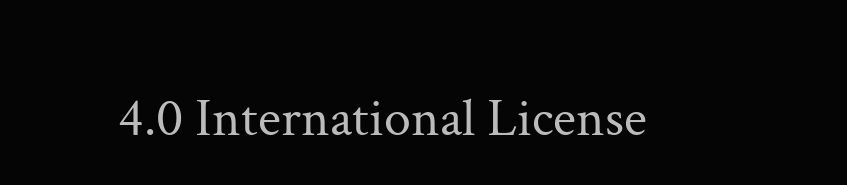4.0 International License